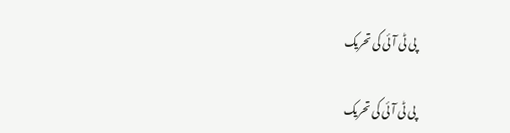پی ٹی آئی کی تحریک

پی ٹی آئی کی تحریک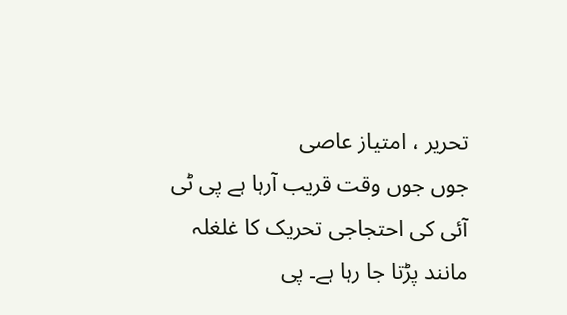تحریر ، امتیاز عاصی
جوں جوں وقت قریب آرہا ہے پی ٹی آئی کی احتجاجی تحریک کا غلغلہ مانند پڑتا جا رہا ہے۔ پی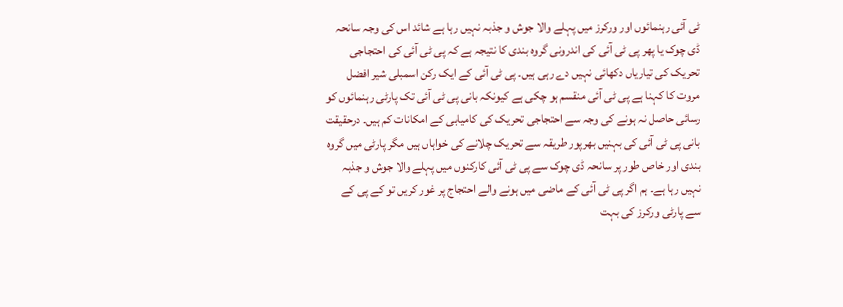ٹی آئی رہنمائوں اور ورکرز میں پہلے والا جوش و جذبہ نہیں رہا ہے شائد اس کی وجہ سانحہ ڈی چوک یا پھر پی ٹی آئی کی اندرونی گروہ بندی کا نتیجہ ہے کہ پی ٹی آئی کی احتجاجی تحریک کی تیاریاں دکھائی نہیں دے رہی ہیں۔ پی ٹی آئی کے ایک رکن اسمبلی شیر افضل مروت کا کہنا ہے پی ٹی آئی منقسم ہو چکی ہے کیونکہ بانی پی ٹی آئی تک پارٹی رہنمائوں کو رسائی حاصل نہ ہونے کی وجہ سے احتجاجی تحریک کی کامیابی کے امکانات کم ہیں۔ درحقیقت بانی پی ٹی آئی کی بہنیں بھرپور طریقہ سے تحریک چلانے کی خواہاں ہیں مگر پارٹی میں گروہ بندی اور خاص طور پر سانحہ ڈی چوک سے پی ٹی آئی کارکنوں میں پہلے والا جوش و جذبہ نہیں رہا ہے۔ ہم اگر پی ٹی آئی کے ماضی میں ہونے والے احتجاج پر غور کریں تو کے پی کے سے پارٹی ورکرز کی بہت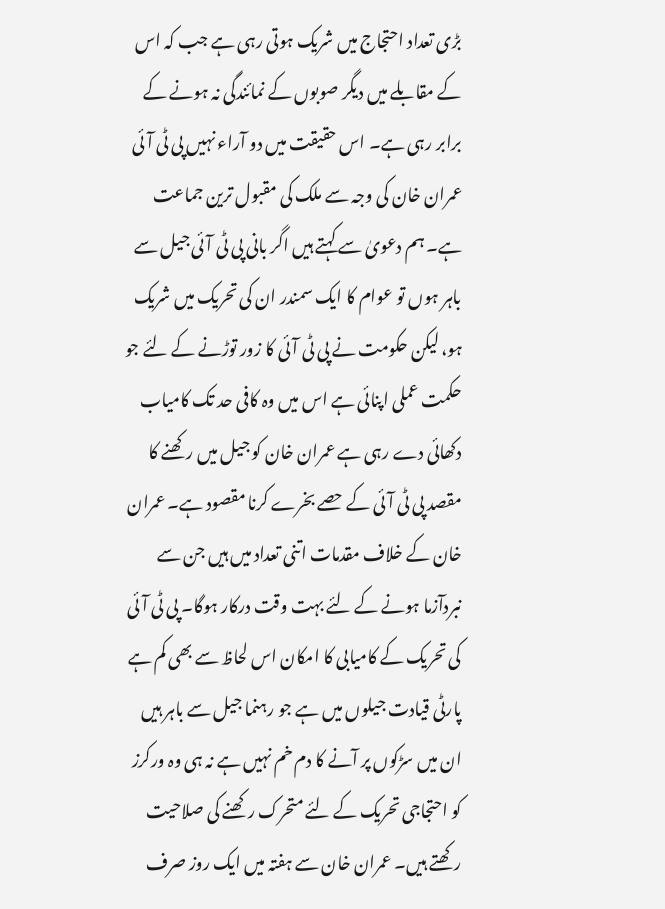بڑی تعداد احتجاج میں شریک ہوتی رہی ہے جب کہ اس کے مقابلے میں دیگر صوبوں کے نمائندگی نہ ہونے کے برابر رہی ہے۔ اس حقیقت میں دو آراء نہیں پی ٹی آئی عمران خان کی وجہ سے ملک کی مقبول ترین جماعت ہے۔ ہم دعویٰ سے کہتے ہیں اگر بانی پی ٹی آئی جیل سے باہر ہوں تو عوام کا ایک سمندر ان کی تحریک میں شریک ہو، لیکن حکومت نے پی ٹی آئی کا زور توڑنے کے لئے جو حکمت عملی اپنائی ہے اس میں وہ کافی حد تک کامیاب دکھائی دے رہی ہے عمران خان کو جیل میں رکھنے کا مقصد پی ٹی آئی کے حصے بخرے کرنا مقصود ہے۔ عمران خان کے خلاف مقدمات اتنی تعداد میں ہیں جن سے نبردآزما ہونے کے لئے بہت وقت درکار ہوگا۔ پی ٹی آئی کی تحریک کے کامیابی کا امکان اس لحاظ سے بھی کم ہے پارٹی قیادت جیلوں میں ہے جو رہنما جیل سے باہر ہیں ان میں سڑکوں پر آنے کا دم خم نہیں ہے نہ ہی وہ ورکرز کو احتجاجی تحریک کے لئے متحرک رکھنے کی صلاحیت رکھتے ہیں۔ عمران خان سے ہفتہ میں ایک روز صرف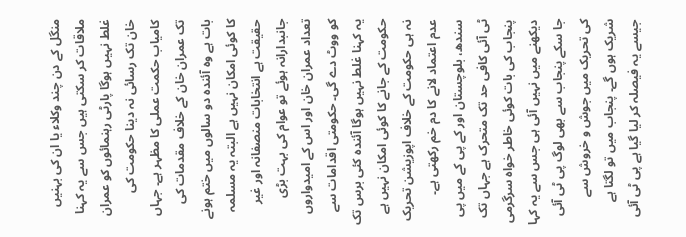منگل کے دن چند وکلاء یا ان کی بہنیں ملاقات کر سکتی ہیں جس سے یہ کہنا غلط نہیں ہوگا پارٹی رہنمائوں کو عمران خان تک رسائی نہ دینا حکومت کی کامیاب حکمت عملی کا مظہر ہے۔ جہاں تک عمران خان کے خلاف مقدمات کی بات ہے وہ آئندہ دو سالوں میں ختم ہونے کا کوئی امکان نہیں ہے البتہ یہ مسلمہ حقیقت ہے انتخابات منصفانہ اور غیر جانبدارانہ ہوئے تو عوام کی بہت بڑی تعداد عمران خان اور اس کے امیدواروں کو ووٹ دے گی۔ حکومتی اقدامات سے یہ کہنا غلط نہیں ہوگا آئندہ کئی برس تک حکومت کے جانے کا کوئی امکان نہیں ہے نہ ہی حکومت کے خلاف اپوزیشن تحریک عدم اعتماد لانے کا دم خم رکھتی ہے۔ سندھ، بلوچستان اور کے پی کے میں پی ٹی آئی کافی حد تک متحرک ہے جہاں تک پنجاب کی بات کوئی خاطر خواہ سرگرمی دیکھنے میں نہیں آئی ہی جس سے یہ کہا جا سکے پنجاب سے بھی لوگ پی ٹی آئی کی تحریک میں جوش و خروش سے شریک ہوں گے۔ پنجاب میں تو لگتا ہے جیسے یہ فیصلہ کر لیا گیا ہے پی ٹی آئی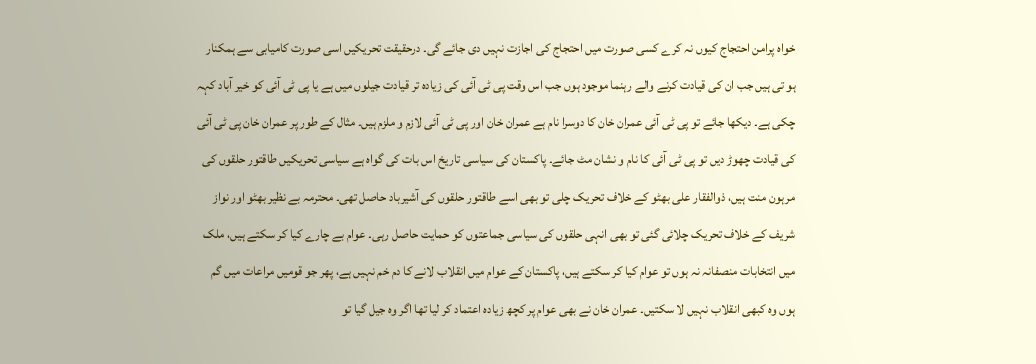خواہ پرامن احتجاج کیوں نہ کرے کسی صورت میں احتجاج کی اجازت نہیں دی جائے گی۔ درحقیقت تحریکیں اسی صورت کامیابی سے ہمکنار ہو تی ہیں جب ان کی قیادت کرنے والے رہنما موجود ہوں جب اس وقت پی ٹی آئی کی زیادہ تر قیادت جیلوں میں ہے یا پی ٹی آئی کو خیر آباد کہہ چکی ہے۔ دیکھا جائے تو پی ٹی آئی عمران خان کا دوسرا نام ہے عمران خان اور پی ٹی آئی لازم و ملزم ہیں۔ مثال کے طور پر عمران خان پی ٹی آئی کی قیادت چھوڑ دیں تو پی ٹی آئی کا نام و نشان مٹ جائے۔ پاکستان کی سیاسی تاریخ اس بات کی گواہ ہے سیاسی تحریکیں طاقتور حلقوں کی مرہون منت ہیں، ذوالفقار علی بھٹو کے خلاف تحریک چلی تو بھی اسے طاقتور حلقوں کی آشیرباد حاصل تھی۔ محترمہ بے نظیر بھٹو اور نواز شریف کے خلاف تحریک چلائی گئی تو بھی انہی حلقوں کی سیاسی جماعتوں کو حمایت حاصل رہی۔ عوام بے چارے کیا کر سکتے ہیں، ملک میں انتخابات منصفانہ نہ ہوں تو عوام کیا کر سکتے ہیں، پاکستان کے عوام میں انقلاب لانے کا دم خم نہیں ہے، پھر جو قومیں مراعات میں گم ہوں وہ کبھی انقلاب نہیں لا سکتیں۔ عمران خان نے بھی عوام پر کچھ زیادہ اعتماد کر لیا تھا اگر وہ جیل گیا تو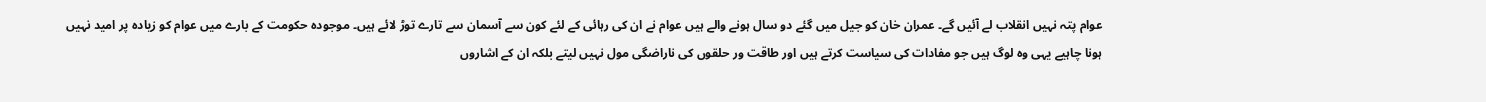عوام پتہ نہیں انقلاب لے آئیں گے۔ عمران خان کو جیل میں گئے دو سال ہونے والے ہیں عوام نے ان کی رہائی کے لئے کون سے آسمان سے تارے توڑ لائے ہیں۔ موجودہ حکومت کے بارے میں عوام کو زیادہ پر امید نہیں ہونا چاہیے یہی وہ لوگ ہیں جو مفادات کی سیاست کرتے ہیں اور طاقت ور حلقوں کی ناراضگی مول نہیں لیتے بلکہ ان کے اشاروں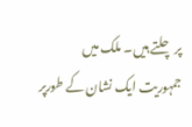پر چلتے ہیں۔ ملک میں جمہوریت ایک نشان کے طورپر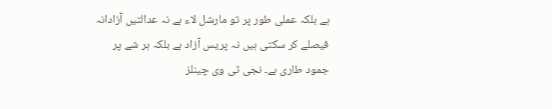ہے بلکہ عملی طور پر تو مارشل لاء ہے نہ عدالتیں آزادانہ فیصلے کر سکتی ہیں نہ پریس آزاد ہے بلکہ ہر شے پر جمود طاری ہے۔ نجی ٹی وی چینلز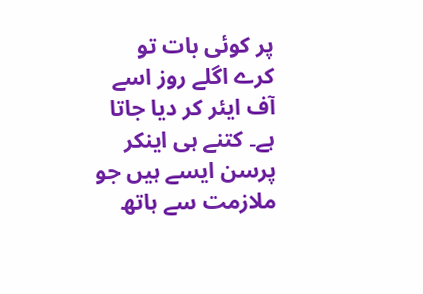پر کوئی بات تو کرے اگلے روز اسے آف ایئر کر دیا جاتا ہے۔ کتنے ہی اینکر پرسن ایسے ہیں جو ملازمت سے ہاتھ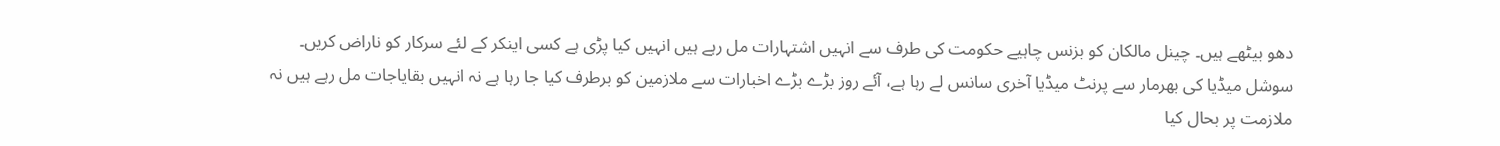دھو بیٹھے ہیں۔ چینل مالکان کو بزنس چاہیے حکومت کی طرف سے انہیں اشتہارات مل رہے ہیں انہیں کیا پڑی ہے کسی اینکر کے لئے سرکار کو ناراض کریں۔ سوشل میڈیا کی بھرمار سے پرنٹ میڈیا آخری سانس لے رہا ہے، آئے روز بڑے بڑے اخبارات سے ملازمین کو برطرف کیا جا رہا ہے نہ انہیں بقایاجات مل رہے ہیں نہ ملازمت پر بحال کیا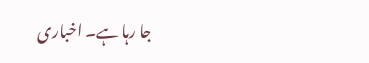جا رہا ہے۔ اخباری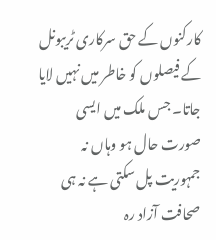کارکنوں کے حق سرکاری ٹریبونل کے فیصلوں کو خاطر میں نہیں لایا جاتا۔ جس ملک میں ایسی صورت حال ہو وہاں نہ جمہوریت پل سکتی ہے نہ ہی صحافت آزاد رہ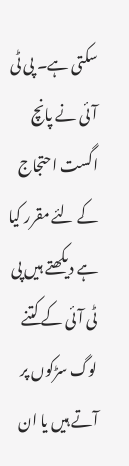سکتی ہے۔ پی ٹی آئی نے پانچ اگست احتجاج کے لئے مقرر کیا ہے دیکھتے ہیں پی ٹی آئی کے کتنے لوگ سڑکوں پر آتے ہیں یا ان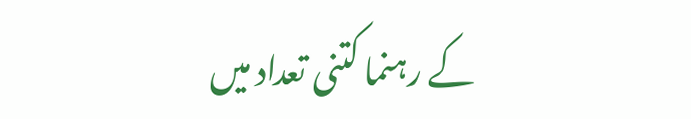کے رہنما کتنی تعداد میں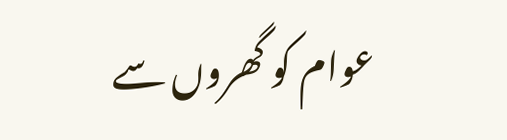عوام کو گھروں سے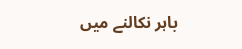باہر نکالنے میں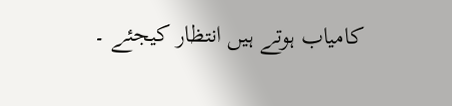کامیاب ہوتے ہیں انتظار کیجئے ۔